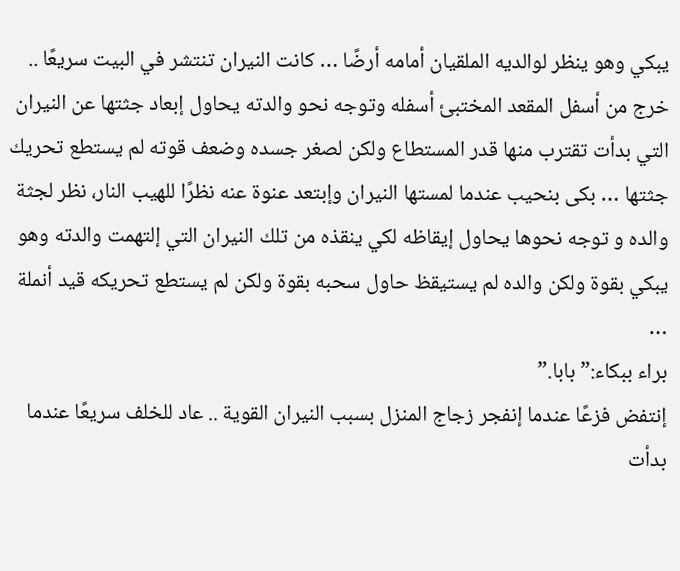يبكي وهو ينظر لوالديه الملقيان أمامه أرضًا … كانت النيران تنتشر في البيت سريعًا .. خرج من أسفل المقعد المختبئ أسفله وتوجه نحو والدته يحاول إبعاد جثتها عن النيران التي بدأت تقترب منها قدر المستطاع ولكن لصغر جسده وضعف قوته لم يستطع تحريك جثتها … بكى بنحيب عندما لمستها النيران وإبتعد عنوة عنه نظرًا للهيب النار، نظر لجثة
والده و توجه نحوها يحاول إيقاظه لكي ينقذه من تلك النيران التي إلتهمت والدته وهو يبكي بقوة ولكن والده لم يستيقظ حاول سحبه بقوة ولكن لم يستطع تحريكه قيد أنملة …
براء ببكاء:”بابا.”
إنتفض فزعًا عندما إنفجر زجاج المنزل بسبب النيران القوية .. عاد للخلف سريعًا عندما بدأت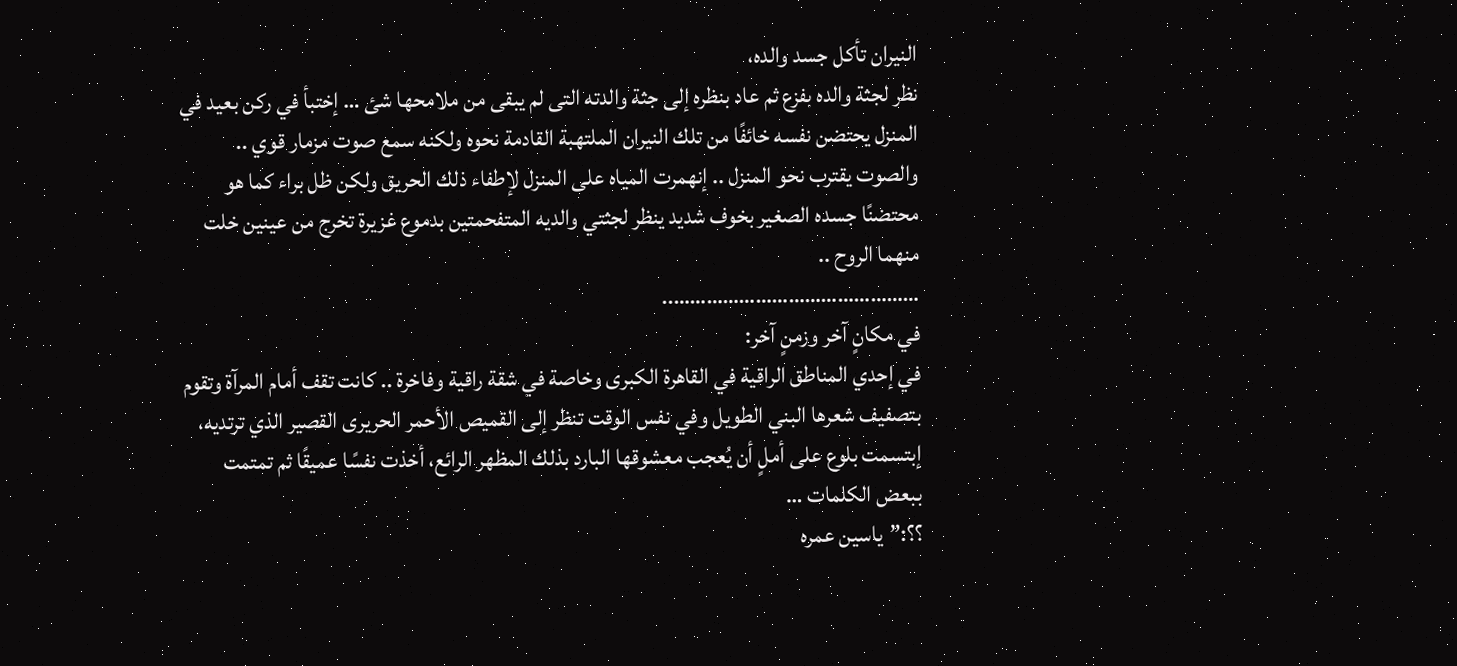النيران تأكل جسد والده،
نظر لجثة والده بفزع ثم عاد بنظره إلى جثة والدته التى لم يبقى من ملامحها شئ … إختبأ في ركن بعيد في المنزل يحتضن نفسه خائفًا من تلك النيران الملتهبة القادمة نحوه ولكنه سمع صوت مزمار قوي .. والصوت يقترب نحو المنزل .. إنهمرت المياه على المنزل لإطفاء ذلك الحريق ولكن ظل براء كما هو محتضنًا جسده الصغير بخوف شديد ينظر لجثتي والديه المتفحمتين بدموع غزيرة تخرج من عينين خلت منهما الروح ..
………………………………………..
في مكانٍ آخر وزمنٍ آخر:
في إحدي المناطق الراقية في القاهرة الكبرى وخاصة في شقة راقية وفاخرة .. كانت تقف أمام المرآة وتقوم بتصفيف شعرها البني الطويل وفي نفس الوقت تنظر إلى القميص الأحمر الحريرى القصير الذي ترتديه، إبتسمت بلوع على أملٍ أن يُعجب معشوقها البارد بذلك المظهر الرائع، أخذت نفسًا عميقًا ثم تمتمت ببعض الكلمات …
؟؟:”ياسين عمره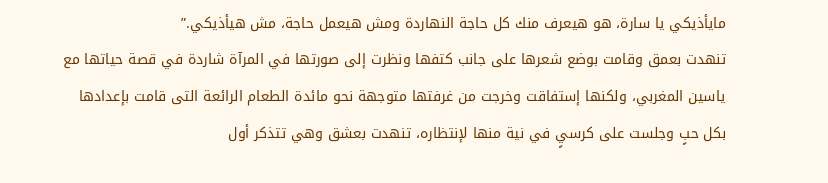مايأذيكي يا سارة، هو هيعرف منك كل حاجة النهاردة ومش هيعمل حاجة، مش هيأذيكي.”
تنهدت بعمق وقامت بوضع شعرها على جانب كتفها ونظرت إلى صورتها في المرآة شاردة في قصة حياتها مع ياسين المغربي، ولكنها إستفاقت وخرجت من غرفتها متوجهة نحو مائدة الطعام الرائعة التى قامت بإعدادها بكل حبٍ وجلست على كرسيٍ في نية منها لإنتظاره، تنهدت بعشق وهي تتذكر أول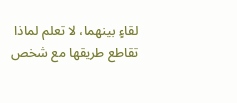لقاءٍ بينهما، لا تعلم لماذا تقاطع طريقها مع شخص